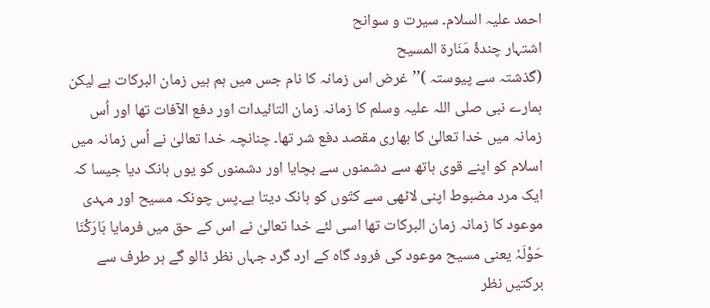احمد علیہ السلام۔ سیرت و سوانح
اشتہار چندۂ مَنَارۃ المسیح
(گذشتہ سے پیوستہ )’’غرض اس زمانہ کا نام جس میں ہم ہیں زمان البرکات ہے لیکن ہمارے نبی صلی اللہ علیہ وسلم کا زمانہ زمان التائیدات اور دفع الآفات تھا اور اُس زمانہ میں خدا تعالیٰ کا بھاری مقصد دفع شر تھا۔ چنانچہ خدا تعالیٰ نے اُس زمانہ میں اسلام کو اپنے قوی ہاتھ سے دشمنوں سے بچایا اور دشمنوں کو یوں ہانک دیا جیسا کہ ایک مرد مضبوط اپنی لاٹھی سے کتّوں کو ہانک دیتا ہے۔پس چونکہ مسیح اور مہدی موعود کا زمانہ زمان البرکات تھا اسی لئے خدا تعالیٰ نے اس کے حق میں فرمایا بَارَکْنَا حَوْلَہٗ یعنی مسیح موعود کی فرود گاہ کے ارد گرد جہاں نظر ڈالو گے ہر طرف سے برکتیں نظر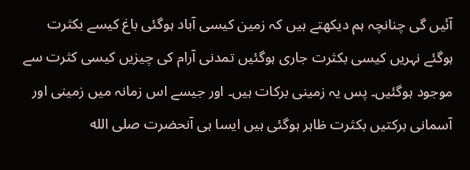آئیں گی چنانچہ ہم دیکھتے ہیں کہ زمین کیسی آباد ہوگئی باغ کیسے بکثرت ہوگئے نہریں کیسی بکثرت جاری ہوگئیں تمدنی آرام کی چیزیں کیسی کثرت سے موجود ہوگئیں۔ پس یہ زمینی برکات ہیں۔ اور جیسے اس زمانہ میں زمینی اور آسمانی برکتیں بکثرت ظاہر ہوگئی ہیں ایسا ہی آنحضرت صلى الله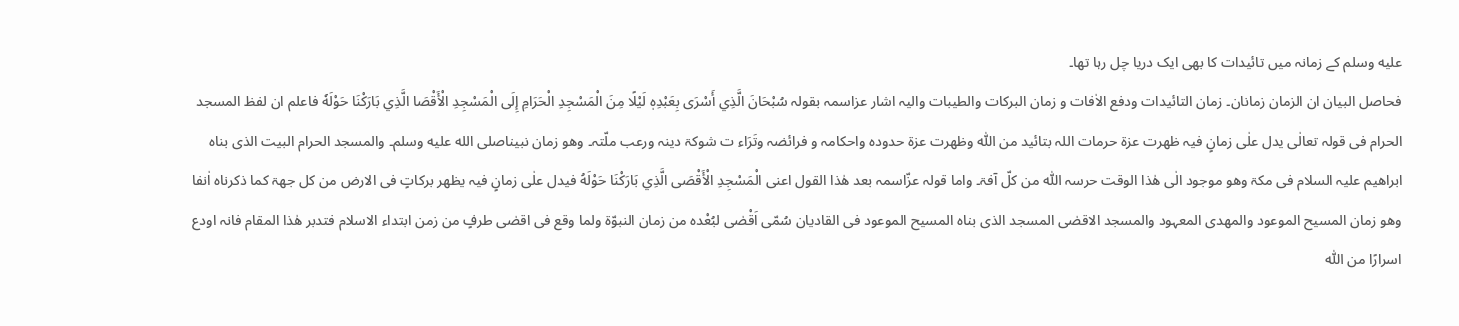عليه وسلم کے زمانہ میں تائیدات کا بھی ایک دریا چل رہا تھا۔
فحاصل البیان ان الزمان زمانان۔ زمان التائیدات ودفع الاٰفات و زمان البرکات والطیبات والیہ اشار عزاسمہ بقولہ سُبْحَانَ الَّذِي أَسْرَى بِعَبْدِهٖ لَيْلًا مِنَ الْمَسْجِدِ الْحَرَامِ إِلَى الْمَسْجِدِ الْأَقْصَا الَّذِي بَارَكْنَا حَوْلَهٗ فاعلم ان لفظ المسجد الحرام فی قولہ تعالٰی یدل علٰی زمانٍ فیہ ظھرت عزۃ حرمات اللہ بتائید من اللّٰہ وظھرت عزۃ حدودہ واحکامہ و فرائضہ وتَرَاء ت شوکۃ دینہ ورعب ملّتہ۔ وھو زمان نبیناصلى الله عليه وسلم۔ والمسجد الحرام البیت الذی بناہ ابراھیم علیہ السلام فی مکۃ وھو موجود الٰی ھٰذا الوقت حرسہ اللّٰہ من کلّ آفۃ۔ واما قولہ عزّاسمہ بعد ھٰذا القول اعنی الْمَسْجِدِ الْأَقْصَی الَّذِي بَارَكْنَا حَوْلَهُ فیدل علٰی زمانٍ فیہ یظھر برکاتٍ فی الارض من کل جھۃ کما ذکرناہ اٰنفا وھو زمان المسیح الموعود والمھدی المعہود والمسجد الاقصٰی المسجد الذی بناہ المسیح الموعود فی القادیان سُمّی اَقْصٰی لبُعْدہ من زمان النبوّۃ ولما وقع فی اقصٰی طرفٍ من زمن ابتداء الاسلام فتدبر ھٰذا المقام فانہ اودع اسرارًا من اللّٰہ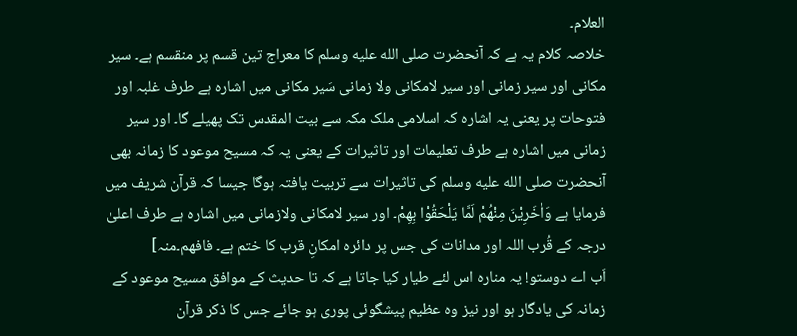العلام۔
خلاصہ کلام یہ ہے کہ آنحضرت صلى الله عليه وسلم کا معراج تین قسم پر منقسم ہے۔ سیر مکانی اور سیر زمانی اور سیر لامکانی ولا زمانی سَیر مکانی میں اشارہ ہے طرف غلبہ اور فتوحات پر یعنی یہ اشارہ کہ اسلامی ملک مکہ سے بیت المقدس تک پھیلے گا۔ اور سیر زمانی میں اشارہ ہے طرف تعلیمات اور تاثیرات کے یعنی یہ کہ مسیح موعود کا زمانہ بھی آنحضرت صلى الله عليه وسلم کی تاثیرات سے تربیت یافتہ ہوگا جیسا کہ قرآن شریف میں فرمایا ہے وَاٰخَرِيْنَ مِنْهُمْ لَمَّا يَلْحَقُوْا بِهِمْ۔ اور سیر لامکانی ولازمانی میں اشارہ ہے طرف اعلیٰ درجہ کے قُرب اللہ اور مدانات کی جس پر دائرہ امکانِ قرب کا ختم ہے۔ فافھم۔منہ]
اَب اے دوستو! یہ منارہ اس لئے طیار کیا جاتا ہے کہ تا حدیث کے موافق مسیح موعود کے زمانہ کی یادگار ہو اور نیز وہ عظیم پیشگوئی پوری ہو جائے جس کا ذکر قرآن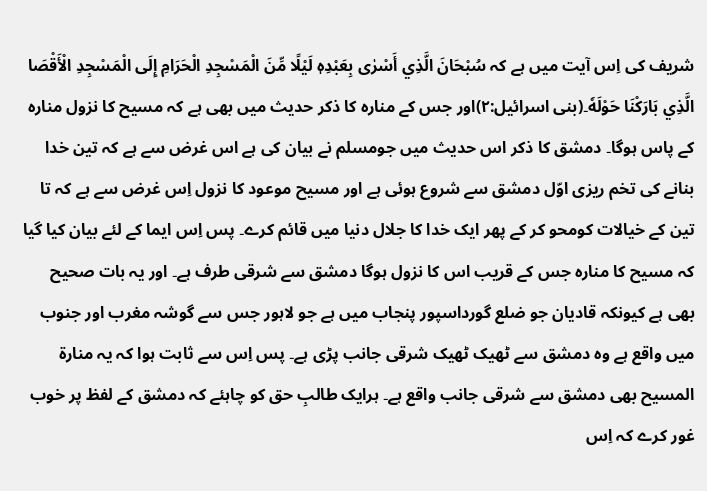شریف کی اِس آیت میں ہے کہ سُبْحَانَ الَّذِي أَسْرٰى بِعَبْدِهٖ لَيْلًا مِّنَ الْمَسْجِدِ الْحَرَامِ إِلَى الْمَسْجِدِ الْأَقْصَا الَّذِي بَارَكْنَا حَوْلَهٗ۔(بنی اسرائیل:۲)اور جس کے منارہ کا ذکر حدیث میں بھی ہے کہ مسیح کا نزول منارہ کے پاس ہوگا۔ دمشق کا ذکر اس حدیث میں جومسلم نے بیان کی ہے اس غرض سے ہے کہ تین خدا بنانے کی تخم ریزی اوّل دمشق سے شروع ہوئی ہے اور مسیح موعود کا نزول اِس غرض سے ہے کہ تا تین کے خیالات کومحو کر کے پھر ایک خدا کا جلال دنیا میں قائم کرے۔ پس اِس ایما کے لئے بیان کیا گیا کہ مسیح کا منارہ جس کے قریب اس کا نزول ہوگا دمشق سے شرقی طرف ہے۔ اور یہ بات صحیح بھی ہے کیونکہ قادیان جو ضلع گورداسپور پنجاب میں ہے جو لاہور جس سے گوشہ مغرب اور جنوب میں واقع ہے وہ دمشق سے ٹھیک ٹھیک شرقی جانب پڑی ہے۔ پس اِس سے ثابت ہوا کہ یہ منارۃ المسیح بھی دمشق سے شرقی جانب واقع ہے۔ ہرایک طالبِ حق کو چاہئے کہ دمشق کے لفظ پر خوب غور کرے کہ اِس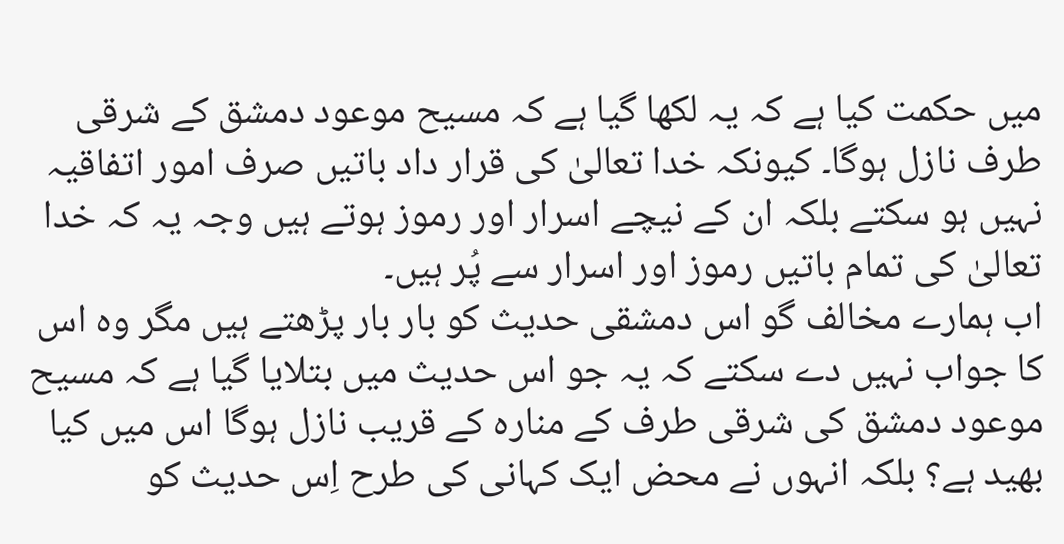میں حکمت کیا ہے کہ یہ لکھا گیا ہے کہ مسیح موعود دمشق کے شرقی طرف نازل ہوگا۔ کیونکہ خدا تعالیٰ کی قرار داد باتیں صرف امور اتفاقیہ نہیں ہو سکتے بلکہ ان کے نیچے اسرار اور رموز ہوتے ہیں وجہ یہ کہ خدا تعالیٰ کی تمام باتیں رموز اور اسرار سے پُر ہیں۔
اب ہمارے مخالف گو اس دمشقی حدیث کو بار بار پڑھتے ہیں مگر وہ اس کا جواب نہیں دے سکتے کہ یہ جو اس حدیث میں بتلایا گیا ہے کہ مسیح موعود دمشق کی شرقی طرف کے منارہ کے قریب نازل ہوگا اس میں کیا بھید ہے؟ بلکہ انہوں نے محض ایک کہانی کی طرح اِس حدیث کو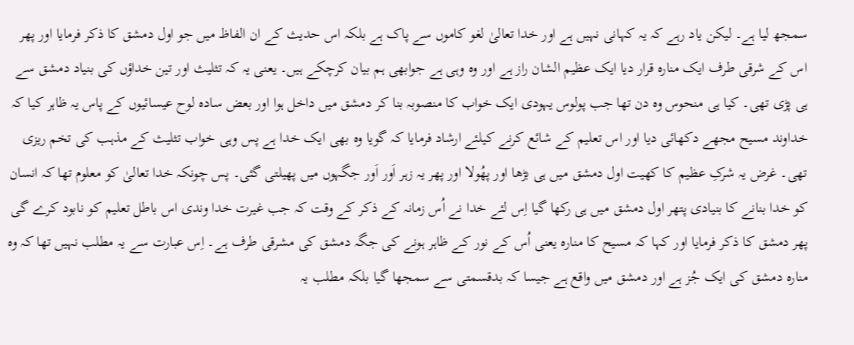سمجھ لیا ہے۔ لیکن یاد رہے کہ یہ کہانی نہیں ہے اور خدا تعالیٰ لغو کاموں سے پاک ہے بلکہ اس حدیث کے ان الفاظ میں جو اول دمشق کا ذکر فرمایا اور پھر اس کے شرقی طرف ایک منارہ قرار دیا ایک عظیم الشان راز ہے اور وہ وہی ہے جوابھی ہم بیان کرچکے ہیں۔ یعنی یہ کہ تثلیث اور تین خداؤں کی بنیاد دمشق سے ہی پڑی تھی۔ کیا ہی منحوس وہ دن تھا جب پولوس یہودی ایک خواب کا منصوبہ بنا کر دمشق میں داخل ہوا اور بعض سادہ لوح عیسائیوں کے پاس یہ ظاہر کیا کہ خداوند مسیح مجھے دکھائی دیا اور اس تعلیم کے شائع کرنے کیلئے ارشاد فرمایا کہ گویا وہ بھی ایک خدا ہے پس وہی خواب تثلیث کے مذہب کی تخم ریزی تھی۔ غرض یہ شرکِ عظیم کا کھیت اول دمشق میں ہی بڑھا اور پھُولا اور پھر یہ زہر اَور اَور جگہوں میں پھیلتی گئی۔ پس چونکہ خدا تعالیٰ کو معلوم تھا کہ انسان کو خدا بنانے کا بنیادی پتھر اول دمشق میں ہی رکھا گیا اِس لئے خدا نے اُس زمانہ کے ذکر کے وقت کہ جب غیرت خدا وندی اس باطل تعلیم کو نابود کرے گی پھر دمشق کا ذکر فرمایا اور کہا کہ مسیح کا منارہ یعنی اُس کے نور کے ظاہر ہونے کی جگہ دمشق کی مشرقی طرف ہے۔ اِس عبارت سے یہ مطلب نہیں تھا کہ وہ منارہ دمشق کی ایک جُز ہے اور دمشق میں واقع ہے جیسا کہ بدقسمتی سے سمجھا گیا بلکہ مطلب یہ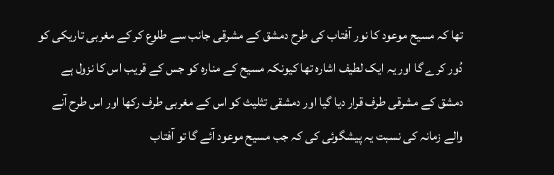تھا کہ مسیح موعود کا نور آفتاب کی طرح دمشق کے مشرقی جانب سے طلوع کر کے مغربی تاریکی کو دُور کرے گا اور یہ ایک لطیف اشارہ تھا کیونکہ مسیح کے منارہ کو جس کے قریب اس کا نزول ہے دمشق کے مشرقی طرف قرار دیا گیا اور دمشقی تثلیث کو اس کے مغربی طرف رکھا اور اس طرح آنے والے زمانہ کی نسبت یہ پیشگوئی کی کہ جب مسیح موعود آئے گا تو آفتاب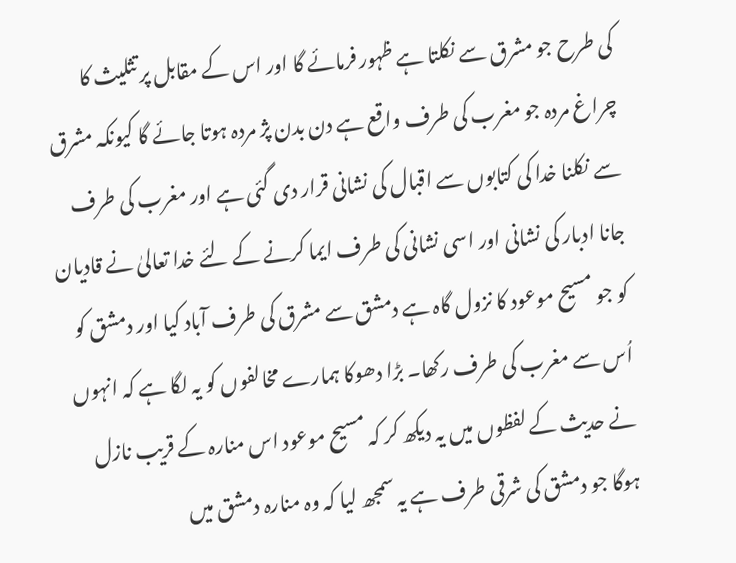کی طرح جو مشرق سے نکلتا ہے ظہور فرمائے گا اور اس کے مقابل پر تثلیث کا چراغ مردہ جو مغرب کی طرف واقع ہے دن بدن پژ مردہ ہوتا جائے گا کیونکہ مشرق سے نکلنا خدا کی کتابوں سے اقبال کی نشانی قرار دی گئی ہے اور مغرب کی طرف جانا ادبار کی نشانی اور اسی نشانی کی طرف ایما کرنے کے لئے خدا تعالیٰ نے قادیان کو جو مسیح موعود کا نزول گاہ ہے دمشق سے مشرق کی طرف آباد کیا اور دمشق کو اُس سے مغرب کی طرف رکھا۔ بڑا دھوکا ہمارے مخالفوں کو یہ لگا ہے کہ انہوں نے حدیث کے لفظوں میں یہ دیکھ کر کہ مسیح موعود اس منارہ کے قریب نازل ہوگا جو دمشق کی شرقی طرف ہے یہ سمجھ لیا کہ وہ منارہ دمشق میں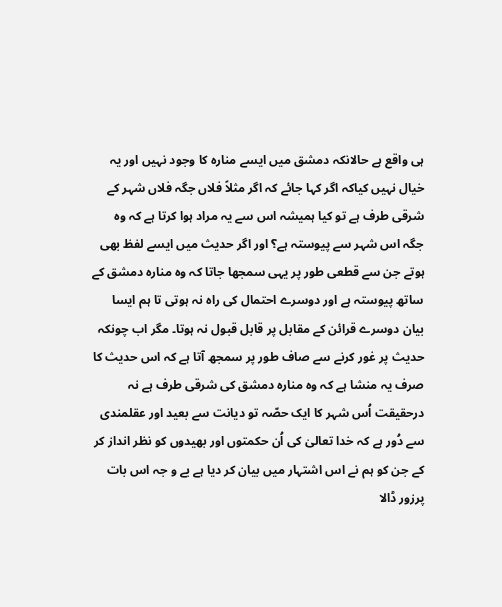ہی واقع ہے حالانکہ دمشق میں ایسے منارہ کا وجود نہیں اور یہ خیال نہیں کیاکہ اگر کہا جائے کہ اگر مثلاً فلاں جگہ فلاں شہر کے شرقی طرف ہے تو کیا ہمیشہ اس سے یہ مراد ہوا کرتا ہے کہ وہ جگہ اس شہر سے پیوستہ ہے؟ اور اگر حدیث میں ایسے لفظ بھی ہوتے جن سے قطعی طور پر یہی سمجھا جاتا کہ وہ منارہ دمشق کے ساتھ پیوستہ ہے اور دوسرے احتمال کی راہ نہ ہوتی تا ہم ایسا بیان دوسرے قرائن کے مقابل پر قابل قبول نہ ہوتا۔ مگر اب چونکہ حدیث پر غور کرنے سے صاف طور پر سمجھ آتا ہے کہ اس حدیث کا صرف یہ منشا ہے کہ وہ منارہ دمشق کی شرقی طرف ہے نہ درحقیقت اُس شہر کا ایک حصّہ تو دیانت سے بعید اور عقلمندی سے دُور ہے کہ خدا تعالیٰ کی اُن حکمتوں اور بھیدوں کو نظر انداز کر کے جن کو ہم نے اس اشتہار میں بیان کر دیا ہے بے و جہ اس بات پرزور ڈالا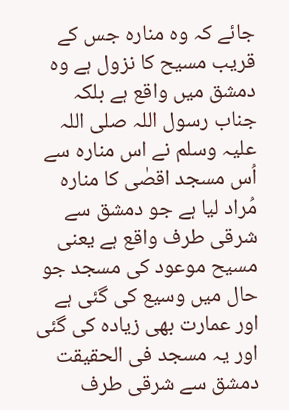جائے کہ وہ منارہ جس کے قریب مسیح کا نزول ہے وہ دمشق میں واقع ہے بلکہ جناب رسول اللہ صلی اللہ علیہ وسلم نے اس منارہ سے اُس مسجد اقصٰی کا منارہ مُراد لیا ہے جو دمشق سے شرقی طرف واقع ہے یعنی مسیح موعود کی مسجد جو حال میں وسیع کی گئی ہے اور عمارت بھی زیادہ کی گئی اور یہ مسجد فی الحقیقت دمشق سے شرقی طرف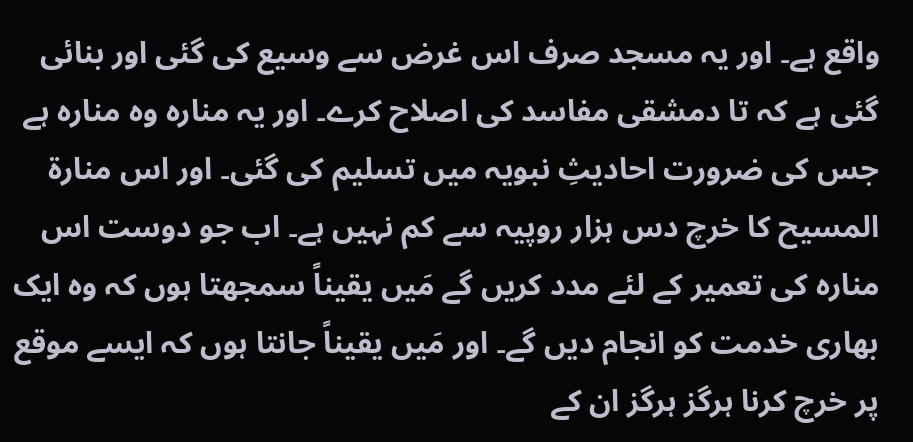واقع ہے۔ اور یہ مسجد صرف اس غرض سے وسیع کی گئی اور بنائی گئی ہے کہ تا دمشقی مفاسد کی اصلاح کرے۔ اور یہ منارہ وہ منارہ ہے جس کی ضرورت احادیثِ نبویہ میں تسلیم کی گئی۔ اور اس منارۃ المسیح کا خرچ دس ہزار روپیہ سے کم نہیں ہے۔ اب جو دوست اس منارہ کی تعمیر کے لئے مدد کریں گے مَیں یقیناً سمجھتا ہوں کہ وہ ایک بھاری خدمت کو انجام دیں گے۔ اور مَیں یقیناً جانتا ہوں کہ ایسے موقع پر خرچ کرنا ہرگز ہرگز ان کے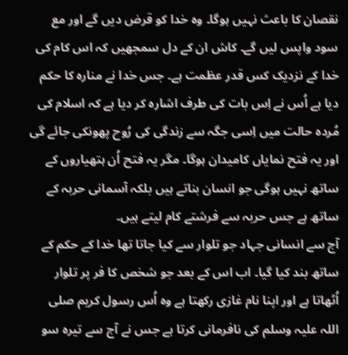نقصان کا باعث نہیں ہوگا۔ وہ خدا کو قرض دیں گے اور مع سود واپس لیں گے۔ کاش ان کے دل سمجھیں کہ اس کام کی خدا کے نزدیک کس قدر عظمت ہے۔ جس خدا نے منارہ کا حکم دیا ہے اُس نے اِس بات کی طرف اشارہ کر دیا ہے کہ اسلام کی مُردہ حالت میں اِسی جگہ سے زندگی کی رُوح پھونکی جائے گی اور یہ فتح نمایاں کامیدان ہوگا۔ مگر یہ فتح اُن ہتھیاروں کے ساتھ نہیں ہوگی جو انسان بناتے ہیں بلکہ آسمانی حربہ کے ساتھ ہے جس حربہ سے فرشتے کام لیتے ہیں۔
آج سے انسانی جہاد جو تلوار سے کیا جاتا تھا خدا کے حکم کے ساتھ بند کیا گیا۔ اب اس کے بعد جو شخص کا فر پر تلوار اُٹھاتا ہے اور اپنا نام غازی رکھتا ہے وہ اُس رسول کریم صلی اللہ علیہ وسلم کی نافرمانی کرتا ہے جس نے آج سے تیرہ سو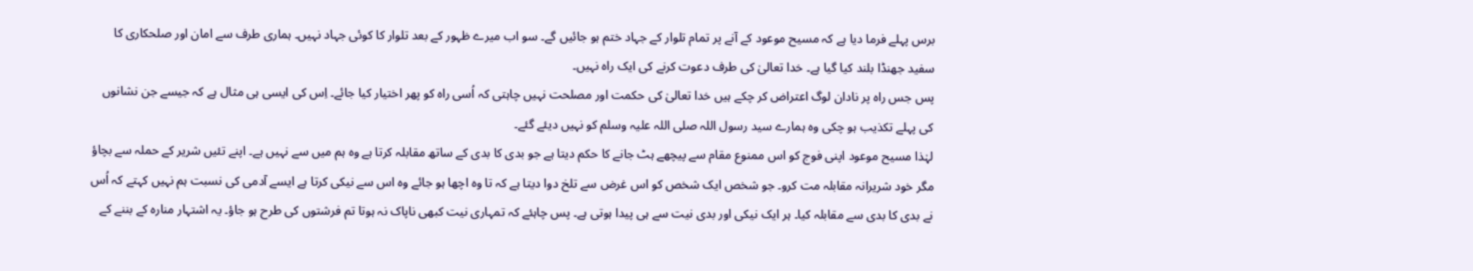برس پہلے فرما دیا ہے کہ مسیح موعود کے آنے پر تمام تلوار کے جہاد ختم ہو جائیں گے۔ سو اب میرے ظہور کے بعد تلوار کا کوئی جہاد نہیں۔ ہماری طرف سے امان اور صلحکاری کا سفید جھنڈا بلند کیا گیا ہے۔ خدا تعالیٰ کی طرف دعوت کرنے کی ایک راہ نہیں۔
پس جس راہ پر نادان لوگ اعتراض کر چکے ہیں خدا تعالیٰ کی حکمت اور مصلحت نہیں چاہتی کہ اُسی راہ کو پھر اختیار کیا جائے۔ اِس کی ایسی ہی مثال ہے کہ جیسے جن نشانوں کی پہلے تکذیب ہو چکی وہ ہمارے سید رسول اللہ صلی اللہ علیہ وسلم کو نہیں دیئے گئے۔
لہٰذا مسیح موعود اپنی فوج کو اس ممنوع مقام سے پیچھے ہٹ جانے کا حکم دیتا ہے جو بدی کا بدی کے ساتھ مقابلہ کرتا ہے وہ ہم میں سے نہیں ہے۔ اپنے تئیں شریر کے حملہ سے بچاؤ مگر خود شریرانہ مقابلہ مت کرو۔ جو شخص ایک شخص کو اس غرض سے تلخ دوا دیتا ہے کہ تا وہ اچھا ہو جائے وہ اس سے نیکی کرتا ہے ایسے آدمی کی نسبت ہم نہیں کہتے کہ اُس نے بدی کا بدی سے مقابلہ کیا۔ ہر ایک نیکی اور بدی نیت سے ہی پیدا ہوتی ہے۔ پس چاہئے کہ تمہاری نیت کبھی ناپاک نہ ہوتا تم فرشتوں کی طرح ہو جاؤ۔ یہ اشتہار منارہ کے بننے کے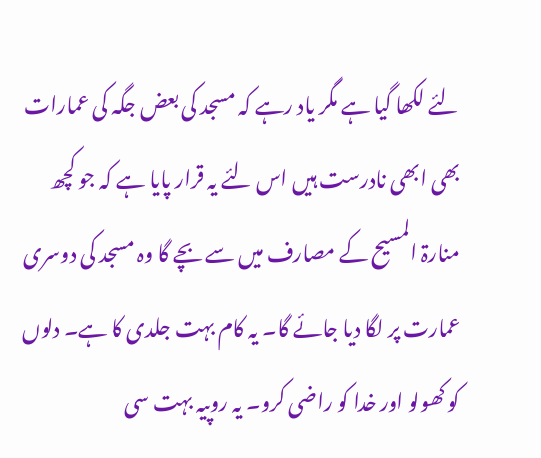لئے لکھا گیا ہے مگر یاد رہے کہ مسجد کی بعض جگہ کی عمارات بھی ابھی نادرست ہیں اس لئے یہ قرار پایا ہے کہ جو کچھ منارۃ المسیح کے مصارف میں سے بچے گا وہ مسجد کی دوسری عمارت پر لگا دیا جائے گا۔ یہ کام بہت جلدی کا ہے۔ دلوں کو کھولو اور خدا کو راضی کرو۔ یہ روپیہ بہت سی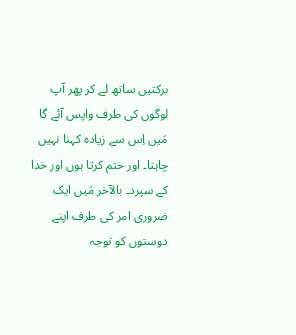برکتیں ساتھ لے کر پھر آپ لوگوں کی طرف واپس آئے گا مَیں اِس سے زیادہ کہنا نہیں چاہتا۔ اور ختم کرتا ہوں اور خدا کے سپرد۔ بالآخر مَیں ایک ضروری امر کی طرف اپنے دوستوں کو توجہ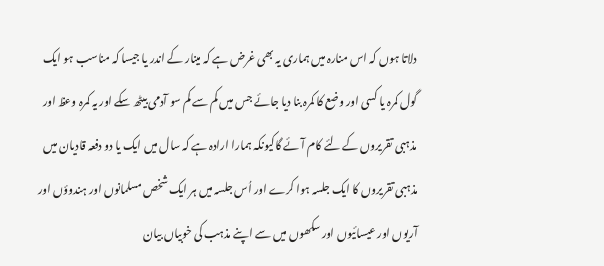دلاتا ہوں کہ اس منارہ میں ہماری یہ بھی غرض ہے کہ مینار کے اندر یا جیسا کہ مناسب ہو ایک گول کمرہ یا کسی اور وضع کا کمرہ بنا دیا جائے جس میں کم سے کم سو آدمی بیٹھ سکے اور یہ کمرہ وعظ اور مذہبی تقریروں کے لئے کام آئے گاکیونکہ ہمارا ارادہ ہے کہ سال میں ایک یا دو دفعہ قادیان میں مذہبی تقریروں کا ایک جلسہ ہوا کرے اور اُس جلسہ میں ہر ایک شخص مسلمانوں اور ہندوؤں اور آریوں اور عیسائیوں اور سکھوں میں سے اپنے مذہب کی خوبیاں بیان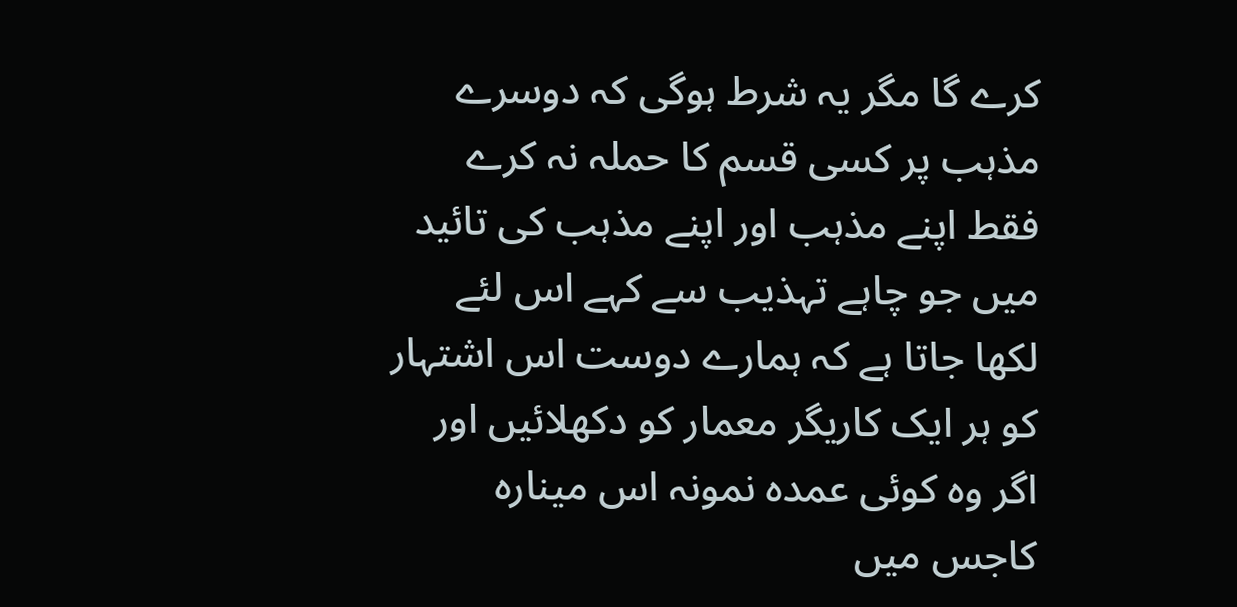کرے گا مگر یہ شرط ہوگی کہ دوسرے مذہب پر کسی قسم کا حملہ نہ کرے فقط اپنے مذہب اور اپنے مذہب کی تائید میں جو چاہے تہذیب سے کہے اس لئے لکھا جاتا ہے کہ ہمارے دوست اس اشتہار کو ہر ایک کاریگر معمار کو دکھلائیں اور اگر وہ کوئی عمدہ نمونہ اس مینارہ کاجس میں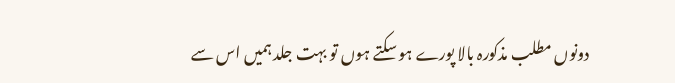دونوں مطلب مذکورہ بالا پورے ہو سکتے ہوں تو بہت جلد ہمیں اس سے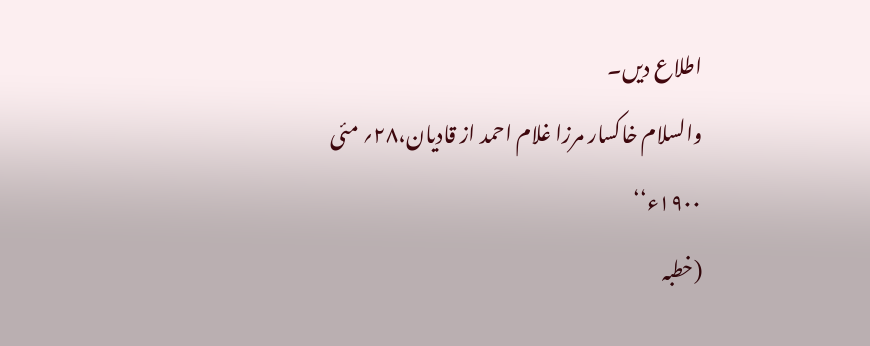اطلاع دیں۔
والسلام خاکسار مرزا غلام احمد از قادیان،۲۸؍ مئی ۱۹۰۰ء‘‘
(خطبہ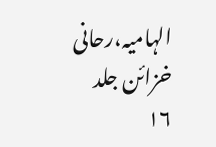الہامیہ،رحانی خزائن جلد ۱۶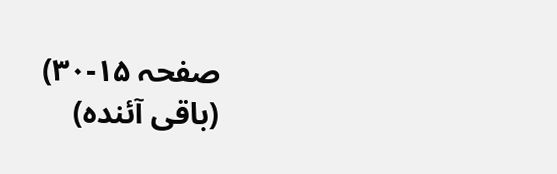صفحہ ۱۵-۳۰)
(باقی آئندہ)